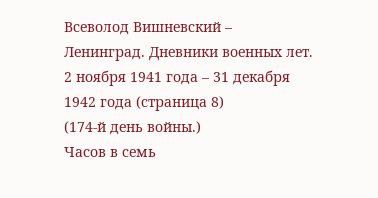Всеволод Вишневский – Ленинград. Дневники военных лет. 2 ноября 1941 года – 31 декабря 1942 года (страница 8)
(174-й день войны.)
Часов в семь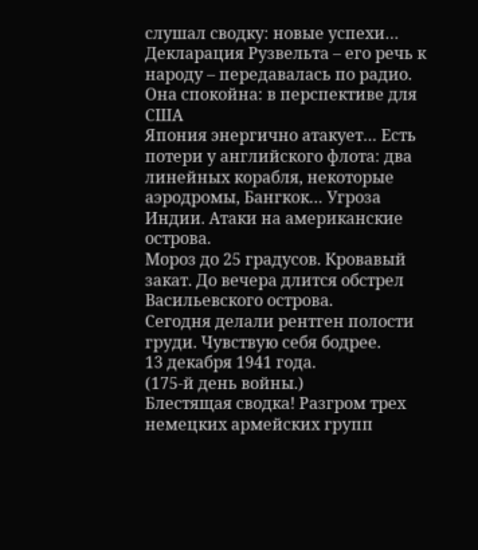слушал сводку: новые успехи…
Декларация Рузвельта – его речь к народу – передавалась по радио. Она спокойна: в перспективе для США
Япония энергично атакует… Есть потери у английского флота: два линейных корабля, некоторые аэродромы, Бангкок… Угроза Индии. Атаки на американские острова.
Мороз до 25 градусов. Кровавый закат. До вечера длится обстрел Васильевского острова.
Сегодня делали рентген полости груди. Чувствую себя бодрее.
13 декабря 1941 года.
(175-й день войны.)
Блестящая сводка! Разгром трех немецких армейских групп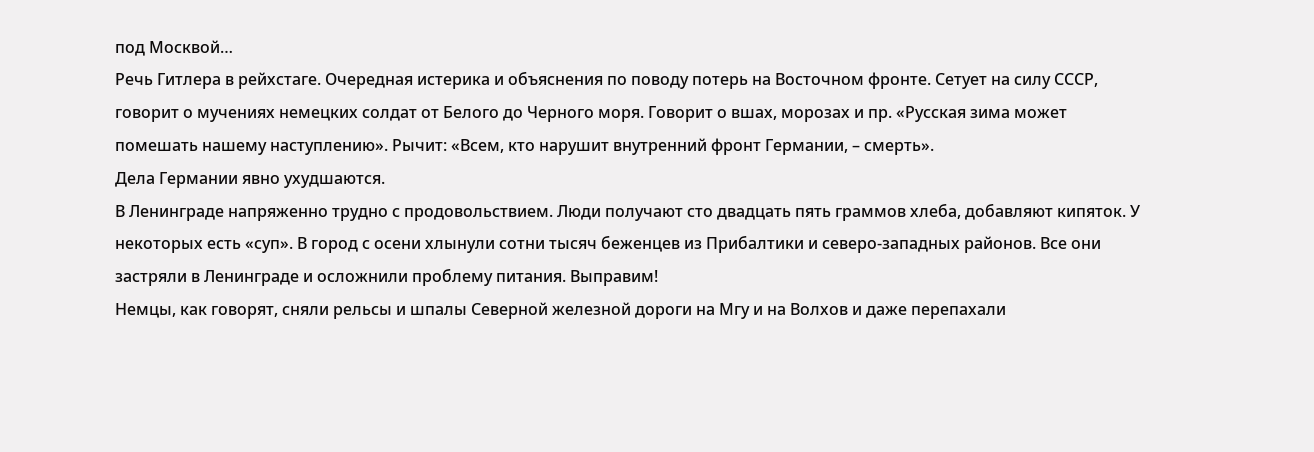под Москвой…
Речь Гитлера в рейхстаге. Очередная истерика и объяснения по поводу потерь на Восточном фронте. Сетует на силу СССР, говорит о мучениях немецких солдат от Белого до Черного моря. Говорит о вшах, морозах и пр. «Русская зима может помешать нашему наступлению». Рычит: «Всем, кто нарушит внутренний фронт Германии, – смерть».
Дела Германии явно ухудшаются.
В Ленинграде напряженно трудно с продовольствием. Люди получают сто двадцать пять граммов хлеба, добавляют кипяток. У некоторых есть «суп». В город с осени хлынули сотни тысяч беженцев из Прибалтики и северо-западных районов. Все они застряли в Ленинграде и осложнили проблему питания. Выправим!
Немцы, как говорят, сняли рельсы и шпалы Северной железной дороги на Мгу и на Волхов и даже перепахали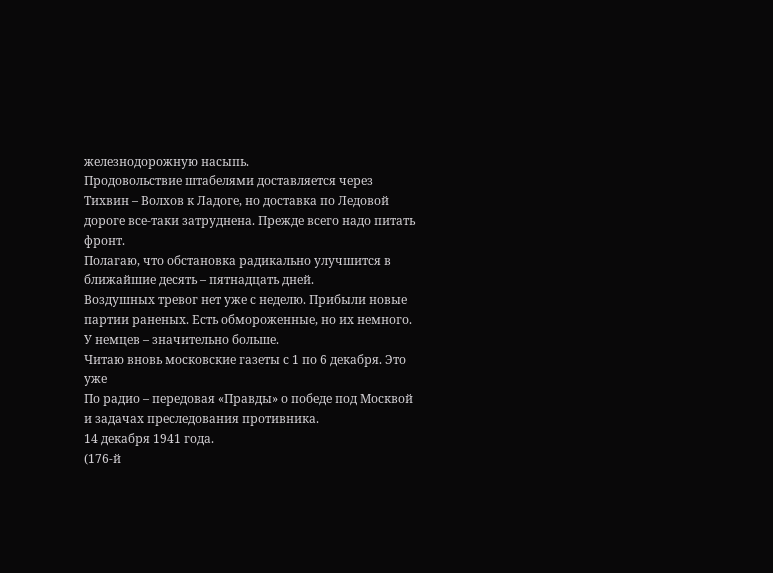железнодорожную насыпь.
Продовольствие штабелями доставляется через Тихвин – Волхов к Ладоге, но доставка по Ледовой дороге все-таки затруднена. Прежде всего надо питать фронт.
Полагаю, что обстановка радикально улучшится в ближайшие десять – пятнадцать дней.
Воздушных тревог нет уже с неделю. Прибыли новые партии раненых. Есть обмороженные, но их немного. У немцев – значительно больше.
Читаю вновь московские газеты с 1 по 6 декабря. Это уже
По радио – передовая «Правды» о победе под Москвой и задачах преследования противника.
14 декабря 1941 года.
(176-й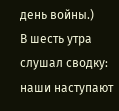день войны.)
В шесть утра слушал сводку: наши наступают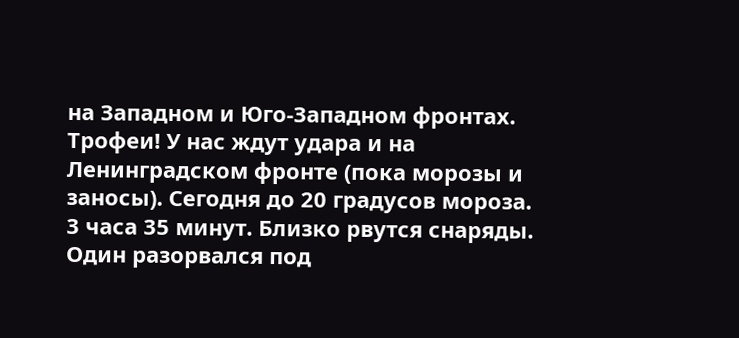на Западном и Юго-Западном фронтах. Трофеи! У нас ждут удара и на Ленинградском фронте (пока морозы и заносы). Сегодня до 20 градусов мороза.
3 часа 35 минут. Близко рвутся снаряды. Один разорвался под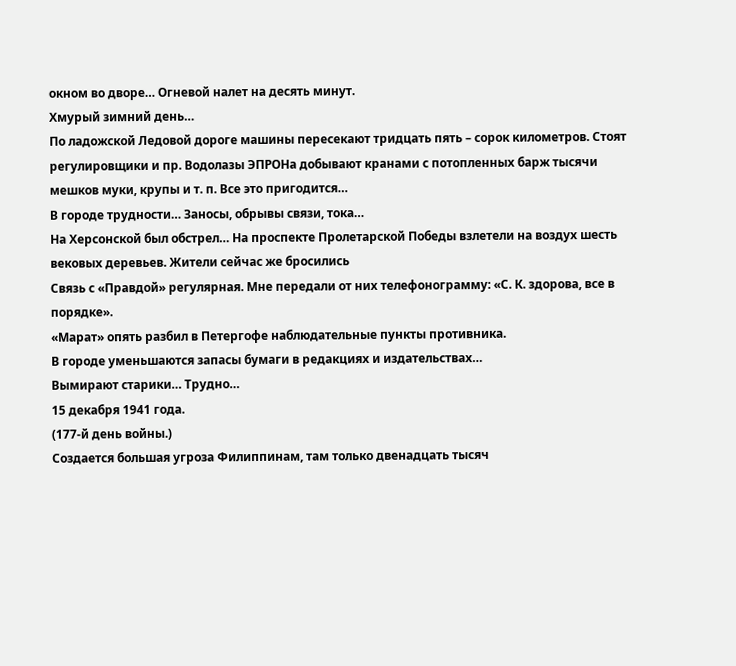окном во дворе… Огневой налет на десять минут.
Хмурый зимний день…
По ладожской Ледовой дороге машины пересекают тридцать пять – сорок километров. Стоят регулировщики и пр. Водолазы ЭПРОНа добывают кранами с потопленных барж тысячи мешков муки, крупы и т. п. Все это пригодится…
В городе трудности… Заносы, обрывы связи, тока…
На Херсонской был обстрел… На проспекте Пролетарской Победы взлетели на воздух шесть вековых деревьев. Жители сейчас же бросились
Связь с «Правдой» регулярная. Мне передали от них телефонограмму: «С. К. здорова, все в порядке».
«Марат» опять разбил в Петергофе наблюдательные пункты противника.
В городе уменьшаются запасы бумаги в редакциях и издательствах…
Вымирают старики… Трудно…
15 декабря 1941 года.
(177-й день войны.)
Создается большая угроза Филиппинам, там только двенадцать тысяч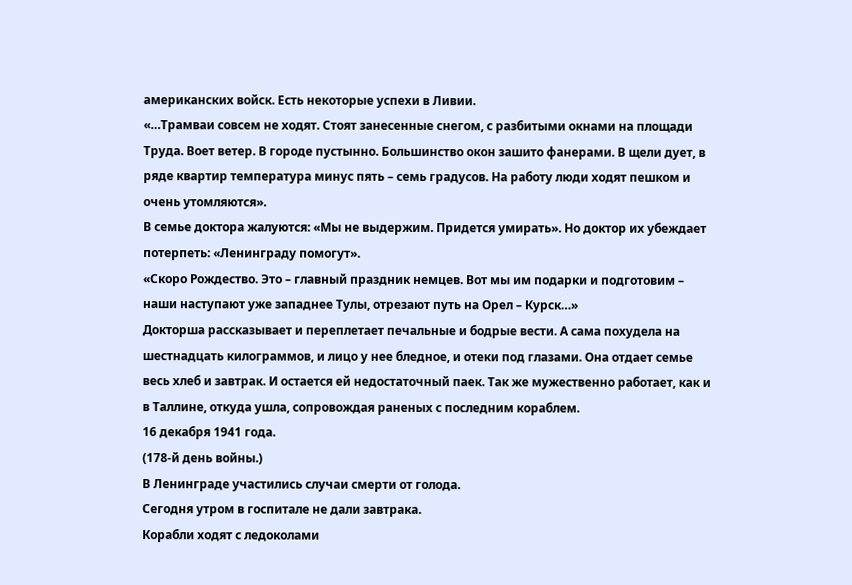американских войск. Есть некоторые успехи в Ливии.
«…Трамваи совсем не ходят. Стоят занесенные снегом, с разбитыми окнами на площади Труда. Воет ветер. В городе пустынно. Большинство окон зашито фанерами. В щели дует, в ряде квартир температура минус пять – семь градусов. На работу люди ходят пешком и очень утомляются».
В семье доктора жалуются: «Мы не выдержим. Придется умирать». Но доктор их убеждает потерпеть: «Ленинграду помогут».
«Скоро Рождество. Это – главный праздник немцев. Вот мы им подарки и подготовим – наши наступают уже западнее Тулы, отрезают путь на Орел – Курск…»
Докторша рассказывает и переплетает печальные и бодрые вести. А сама похудела на шестнадцать килограммов, и лицо у нее бледное, и отеки под глазами. Она отдает семье весь хлеб и завтрак. И остается ей недостаточный паек. Так же мужественно работает, как и в Таллине, откуда ушла, сопровождая раненых с последним кораблем.
16 декабря 1941 года.
(178-й день войны.)
В Ленинграде участились случаи смерти от голода.
Сегодня утром в госпитале не дали завтрака.
Корабли ходят с ледоколами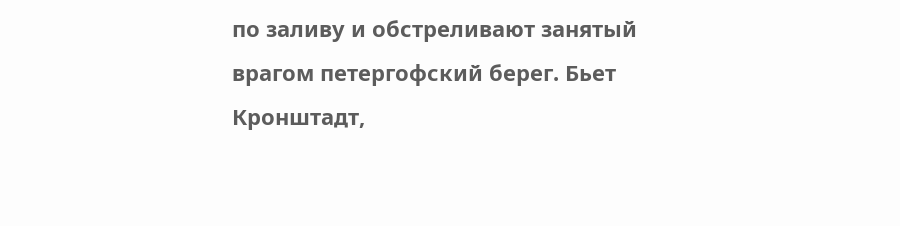по заливу и обстреливают занятый врагом петергофский берег. Бьет Кронштадт,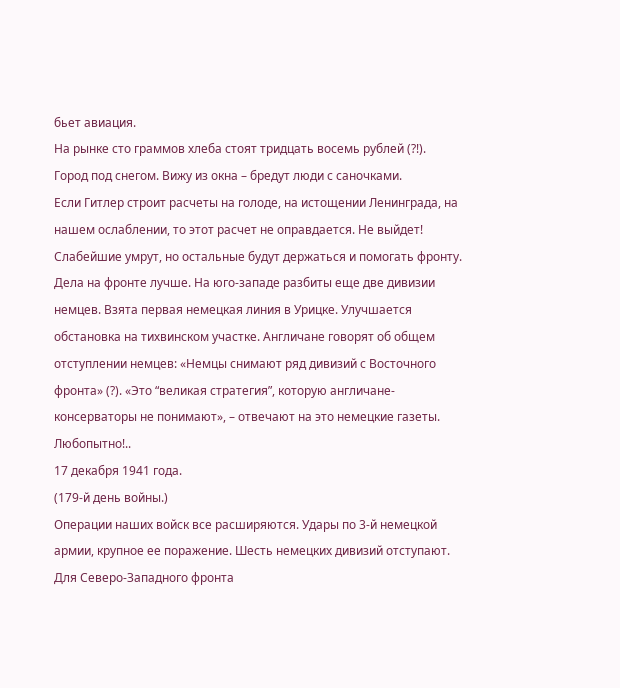бьет авиация.
На рынке сто граммов хлеба стоят тридцать восемь рублей (?!).
Город под снегом. Вижу из окна – бредут люди с саночками.
Если Гитлер строит расчеты на голоде, на истощении Ленинграда, на нашем ослаблении, то этот расчет не оправдается. Не выйдет! Слабейшие умрут, но остальные будут держаться и помогать фронту.
Дела на фронте лучше. На юго-западе разбиты еще две дивизии немцев. Взята первая немецкая линия в Урицке. Улучшается обстановка на тихвинском участке. Англичане говорят об общем отступлении немцев: «Немцы снимают ряд дивизий с Восточного фронта» (?). «Это “великая стратегия”, которую англичане-консерваторы не понимают», – отвечают на это немецкие газеты. Любопытно!..
17 декабря 1941 года.
(179-й день войны.)
Операции наших войск все расширяются. Удары по 3-й немецкой армии, крупное ее поражение. Шесть немецких дивизий отступают. Для Северо-Западного фронта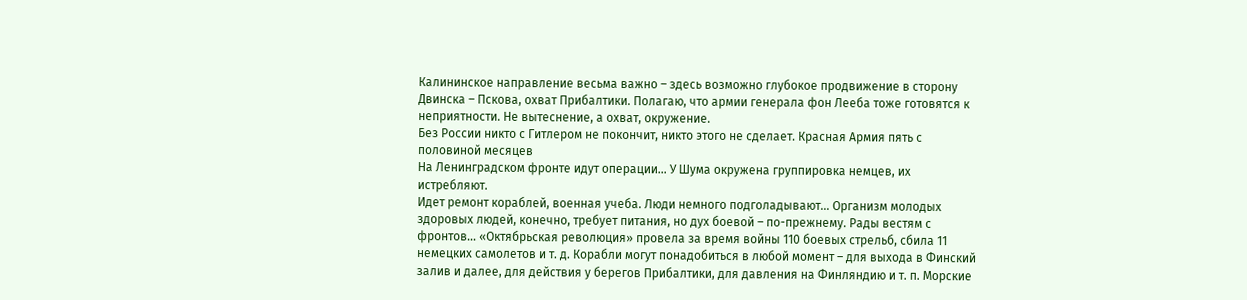Калининское направление весьма важно – здесь возможно глубокое продвижение в сторону Двинска – Пскова, охват Прибалтики. Полагаю, что армии генерала фон Лееба тоже готовятся к неприятности. Не вытеснение, а охват, окружение.
Без России никто с Гитлером не покончит, никто этого не сделает. Красная Армия пять с половиной месяцев
На Ленинградском фронте идут операции… У Шума окружена группировка немцев, их истребляют.
Идет ремонт кораблей, военная учеба. Люди немного подголадывают… Организм молодых здоровых людей, конечно, требует питания, но дух боевой – по-прежнему. Рады вестям с фронтов… «Октябрьская революция» провела за время войны 110 боевых стрельб, сбила 11 немецких самолетов и т. д. Корабли могут понадобиться в любой момент – для выхода в Финский залив и далее, для действия у берегов Прибалтики, для давления на Финляндию и т. п. Морские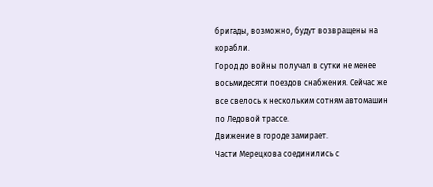бригады, возможно, будут возвращены на корабли.
Город до войны получал в сутки не менее восьмидесяти поездов снабжения. Сейчас же все свелось к нескольким сотням автомашин по Ледовой трассе.
Движение в городе замирает.
Части Мерецкова соединились с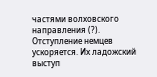частями волховского направления (?). Отступление немцев ускоряется. Их ладожский выступ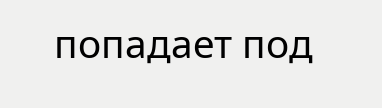попадает под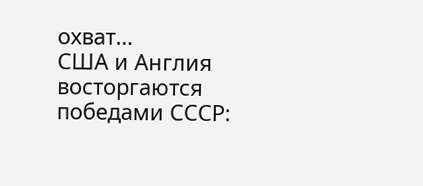охват…
США и Англия восторгаются победами СССР: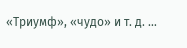«Триумф», «чудо» и т. д. …